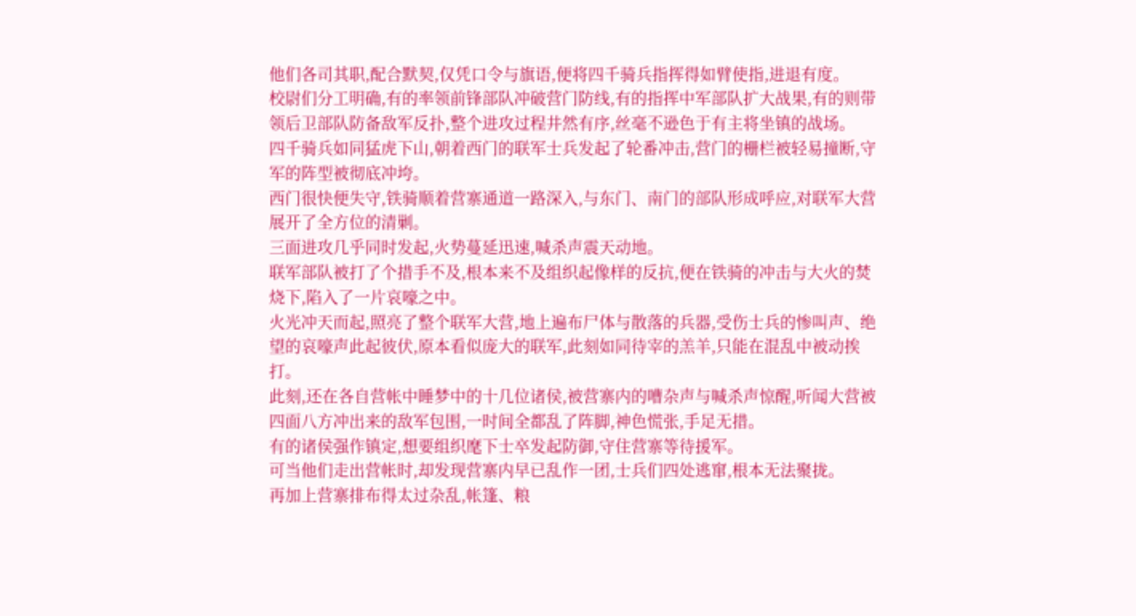他们各司其职,配合默契,仅凭口令与旗语,便将四千骑兵指挥得如臂使指,进退有度。
校尉们分工明确,有的率领前锋部队冲破营门防线,有的指挥中军部队扩大战果,有的则带领后卫部队防备敌军反扑,整个进攻过程井然有序,丝毫不逊色于有主将坐镇的战场。
四千骑兵如同猛虎下山,朝着西门的联军士兵发起了轮番冲击,营门的栅栏被轻易撞断,守军的阵型被彻底冲垮。
西门很快便失守,铁骑顺着营寨通道一路深入,与东门、南门的部队形成呼应,对联军大营展开了全方位的清剿。
三面进攻几乎同时发起,火势蔓延迅速,喊杀声震天动地。
联军部队被打了个措手不及,根本来不及组织起像样的反抗,便在铁骑的冲击与大火的焚烧下,陷入了一片哀嚎之中。
火光冲天而起,照亮了整个联军大营,地上遍布尸体与散落的兵器,受伤士兵的惨叫声、绝望的哀嚎声此起彼伏,原本看似庞大的联军,此刻如同待宰的羔羊,只能在混乱中被动挨打。
此刻,还在各自营帐中睡梦中的十几位诸侯,被营寨内的嘈杂声与喊杀声惊醒,听闻大营被四面八方冲出来的敌军包围,一时间全都乱了阵脚,神色慌张,手足无措。
有的诸侯强作镇定,想要组织麾下士卒发起防御,守住营寨等待援军。
可当他们走出营帐时,却发现营寨内早已乱作一团,士兵们四处逃窜,根本无法聚拢。
再加上营寨排布得太过杂乱,帐篷、粮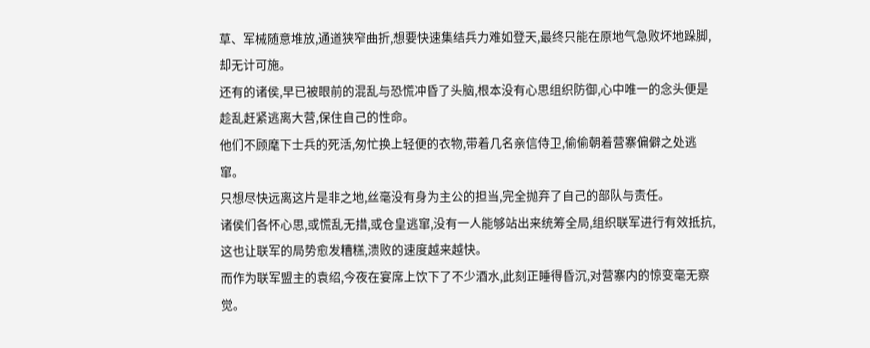草、军械随意堆放,通道狭窄曲折,想要快速集结兵力难如登天,最终只能在原地气急败坏地跺脚,却无计可施。
还有的诸侯,早已被眼前的混乱与恐慌冲昏了头脑,根本没有心思组织防御,心中唯一的念头便是趁乱赶紧逃离大营,保住自己的性命。
他们不顾麾下士兵的死活,匆忙换上轻便的衣物,带着几名亲信侍卫,偷偷朝着营寨偏僻之处逃窜。
只想尽快远离这片是非之地,丝毫没有身为主公的担当,完全抛弃了自己的部队与责任。
诸侯们各怀心思,或慌乱无措,或仓皇逃窜,没有一人能够站出来统筹全局,组织联军进行有效抵抗,这也让联军的局势愈发糟糕,溃败的速度越来越快。
而作为联军盟主的袁绍,今夜在宴席上饮下了不少酒水,此刻正睡得昏沉,对营寨内的惊变毫无察觉。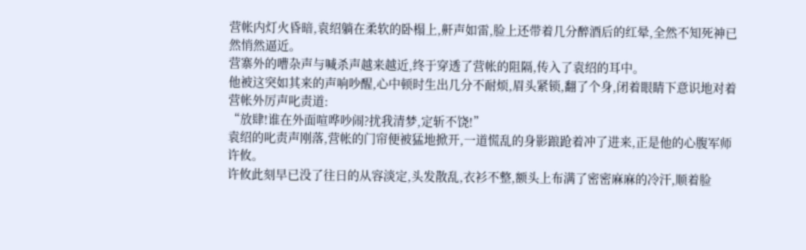营帐内灯火昏暗,袁绍躺在柔软的卧榻上,鼾声如雷,脸上还带着几分醉酒后的红晕,全然不知死神已然悄然逼近。
营寨外的嘈杂声与喊杀声越来越近,终于穿透了营帐的阻隔,传入了袁绍的耳中。
他被这突如其来的声响吵醒,心中顿时生出几分不耐烦,眉头紧锁,翻了个身,闭着眼睛下意识地对着营帐外厉声叱责道:
“放肆!谁在外面喧哗吵闹?扰我清梦,定斩不饶!”
袁绍的叱责声刚落,营帐的门帘便被猛地掀开,一道慌乱的身影踉跄着冲了进来,正是他的心腹军师许攸。
许攸此刻早已没了往日的从容淡定,头发散乱,衣衫不整,额头上布满了密密麻麻的冷汗,顺着脸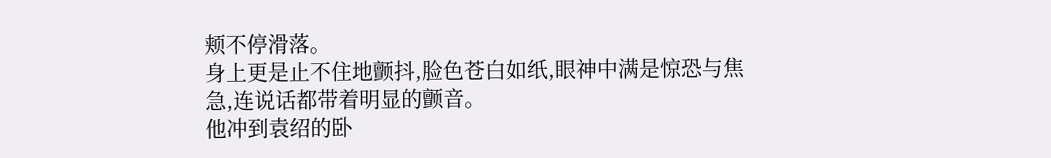颊不停滑落。
身上更是止不住地颤抖,脸色苍白如纸,眼神中满是惊恐与焦急,连说话都带着明显的颤音。
他冲到袁绍的卧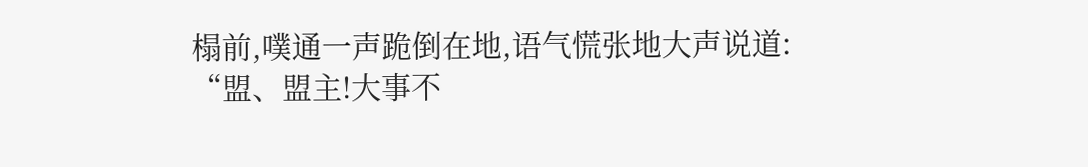榻前,噗通一声跪倒在地,语气慌张地大声说道:
“盟、盟主!大事不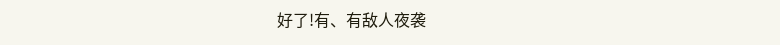好了!有、有敌人夜袭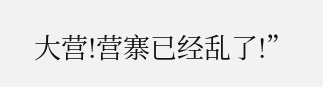大营!营寨已经乱了!”